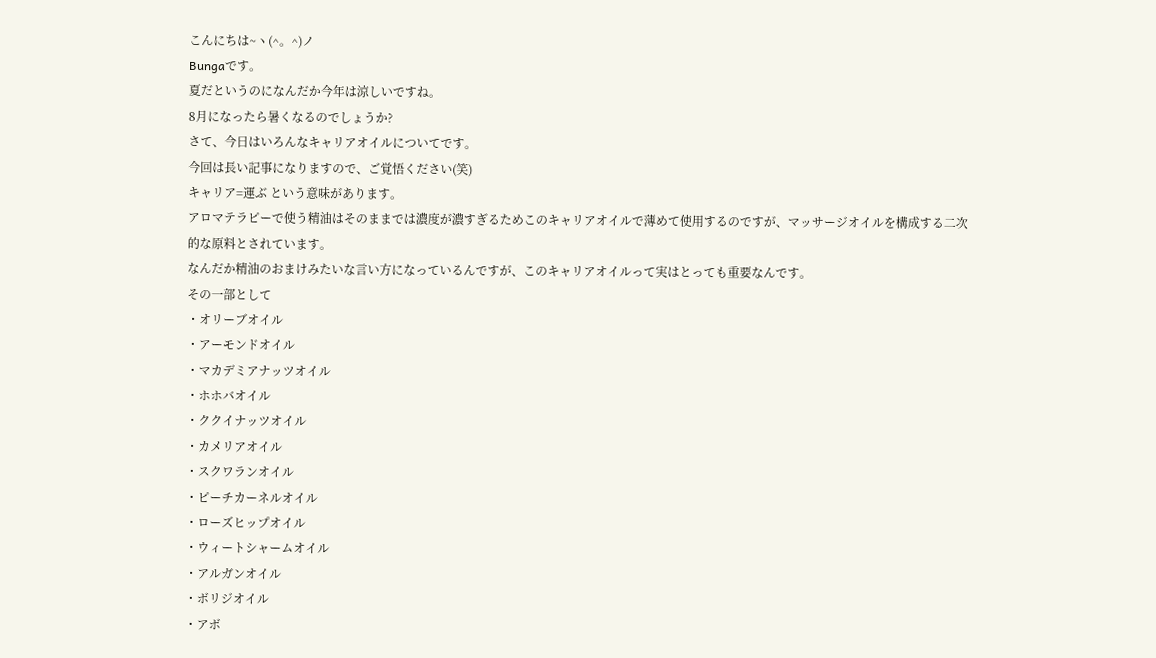こんにちは~ヽ(^。^)ノ
Bungaです。
夏だというのになんだか今年は涼しいですね。
8月になったら暑くなるのでしょうか?
さて、今日はいろんなキャリアオイルについてです。
今回は長い記事になりますので、ご覚悟ください(笑)
キャリア=運ぶ という意味があります。
アロマテラピーで使う精油はそのままでは濃度が濃すぎるためこのキャリアオイルで薄めて使用するのですが、マッサージオイルを構成する二次的な原料とされています。
なんだか精油のおまけみたいな言い方になっているんですが、このキャリアオイルって実はとっても重要なんです。
その一部として
・オリーブオイル
・アーモンドオイル
・マカデミアナッツオイル
・ホホバオイル
・ククイナッツオイル
・カメリアオイル
・スクワランオイル
・ピーチカーネルオイル
・ローズヒップオイル
・ウィートシャームオイル
・アルガンオイル
・ボリジオイル
・アボ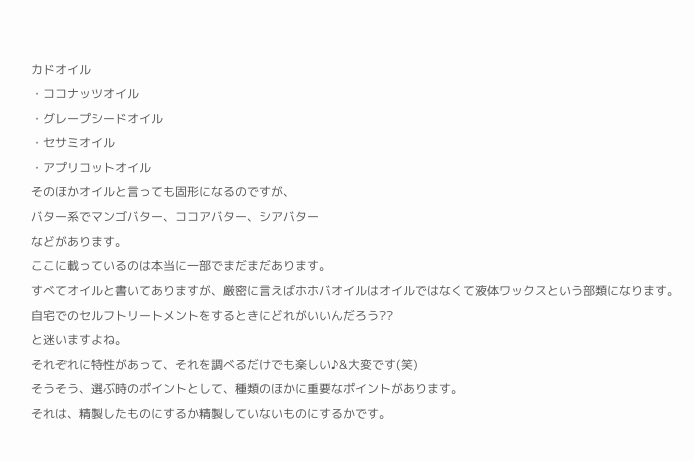カドオイル
・ココナッツオイル
・グレープシードオイル
・セサミオイル
・アプリコットオイル
そのほかオイルと言っても固形になるのですが、
バター系でマンゴバター、ココアバター、シアバター
などがあります。
ここに載っているのは本当に一部でまだまだあります。
すべてオイルと書いてありますが、厳密に言えばホホバオイルはオイルではなくて液体ワックスという部類になります。
自宅でのセルフトリートメントをするときにどれがいいんだろう??
と迷いますよね。
それぞれに特性があって、それを調べるだけでも楽しい♪&大変です(笑)
そうそう、選ぶ時のポイントとして、種類のほかに重要なポイントがあります。
それは、精製したものにするか精製していないものにするかです。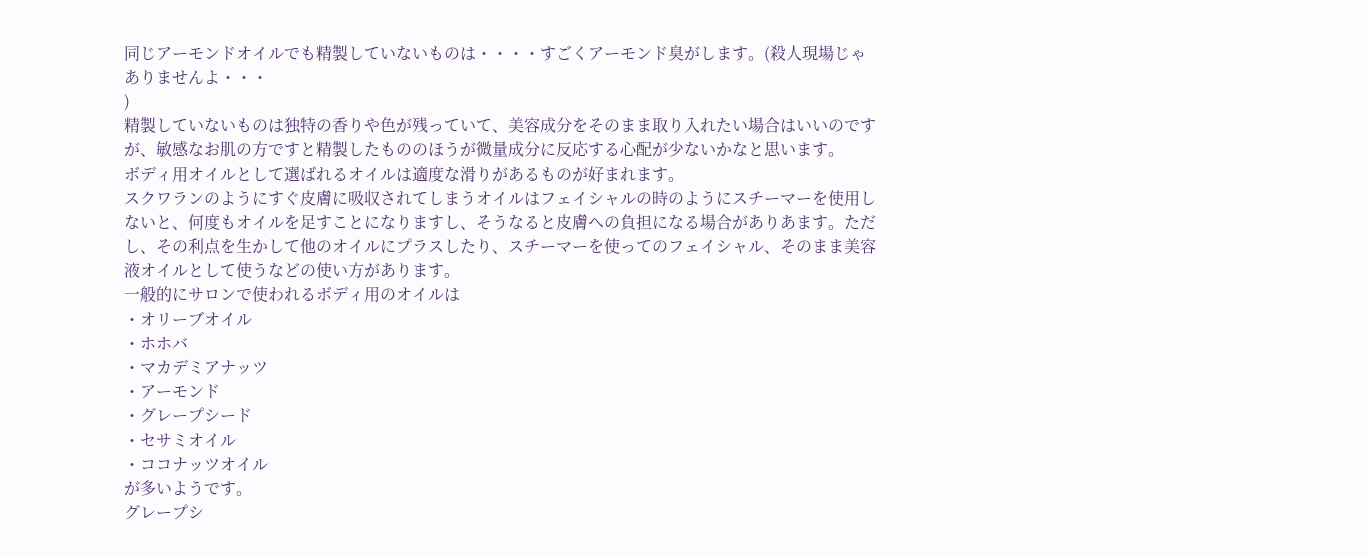同じアーモンドオイルでも精製していないものは・・・・すごくアーモンド臭がします。(殺人現場じゃありませんよ・・・
)
精製していないものは独特の香りや色が残っていて、美容成分をそのまま取り入れたい場合はいいのですが、敏感なお肌の方ですと精製したもののほうが微量成分に反応する心配が少ないかなと思います。
ボディ用オイルとして選ばれるオイルは適度な滑りがあるものが好まれます。
スクワランのようにすぐ皮膚に吸収されてしまうオイルはフェイシャルの時のようにスチーマーを使用しないと、何度もオイルを足すことになりますし、そうなると皮膚への負担になる場合がありあます。ただし、その利点を生かして他のオイルにプラスしたり、スチーマーを使ってのフェイシャル、そのまま美容液オイルとして使うなどの使い方があります。
一般的にサロンで使われるボディ用のオイルは
・オリーブオイル
・ホホバ
・マカデミアナッツ
・アーモンド
・グレープシード
・セサミオイル
・ココナッツオイル
が多いようです。
グレープシ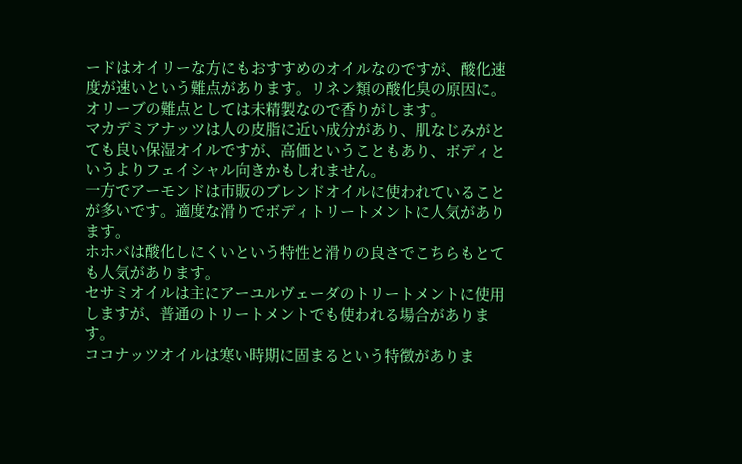ードはオイリーな方にもおすすめのオイルなのですが、酸化速度が速いという難点があります。リネン類の酸化臭の原因に。
オリーブの難点としては未精製なので香りがします。
マカデミアナッツは人の皮脂に近い成分があり、肌なじみがとても良い保湿オイルですが、高価ということもあり、ボディというよりフェイシャル向きかもしれません。
一方でアーモンドは市販のブレンドオイルに使われていることが多いです。適度な滑りでボディトリートメントに人気があります。
ホホバは酸化しにくいという特性と滑りの良さでこちらもとても人気があります。
セサミオイルは主にアーユルヴェーダのトリートメントに使用しますが、普通のトリートメントでも使われる場合があります。
ココナッツオイルは寒い時期に固まるという特徴がありま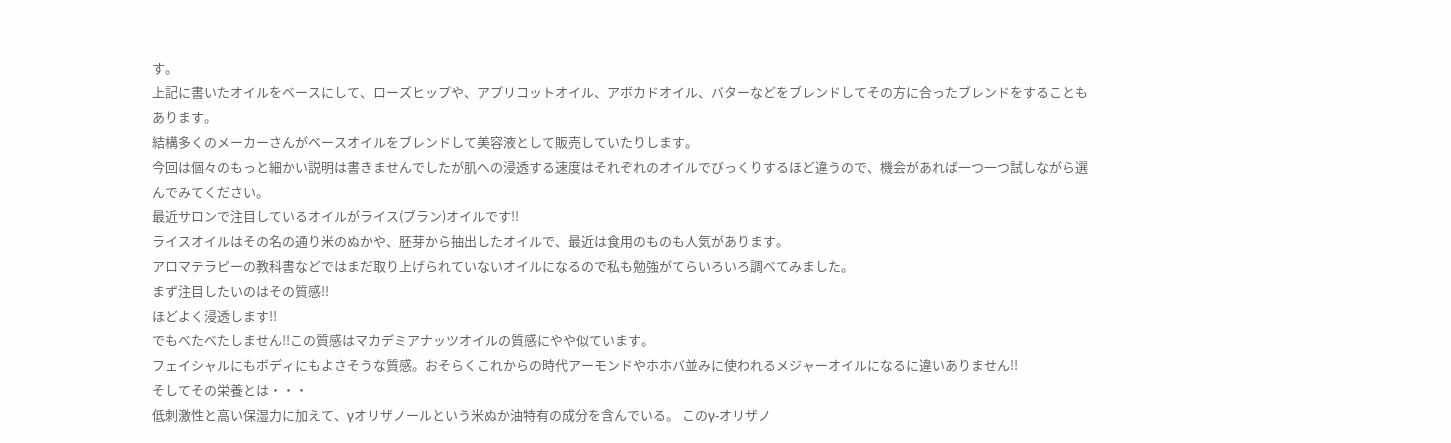す。
上記に書いたオイルをベースにして、ローズヒップや、アプリコットオイル、アボカドオイル、バターなどをブレンドしてその方に合ったブレンドをすることもあります。
結構多くのメーカーさんがベースオイルをブレンドして美容液として販売していたりします。
今回は個々のもっと細かい説明は書きませんでしたが肌への浸透する速度はそれぞれのオイルでびっくりするほど違うので、機会があれば一つ一つ試しながら選んでみてください。
最近サロンで注目しているオイルがライス(ブラン)オイルです!!
ライスオイルはその名の通り米のぬかや、胚芽から抽出したオイルで、最近は食用のものも人気があります。
アロマテラピーの教科書などではまだ取り上げられていないオイルになるので私も勉強がてらいろいろ調べてみました。
まず注目したいのはその質感!!
ほどよく浸透します!!
でもべたべたしません!!この質感はマカデミアナッツオイルの質感にやや似ています。
フェイシャルにもボディにもよさそうな質感。おそらくこれからの時代アーモンドやホホバ並みに使われるメジャーオイルになるに違いありません!!
そしてその栄養とは・・・
低刺激性と高い保湿力に加えて、γオリザノールという米ぬか油特有の成分を含んでいる。 このγ‐オリザノ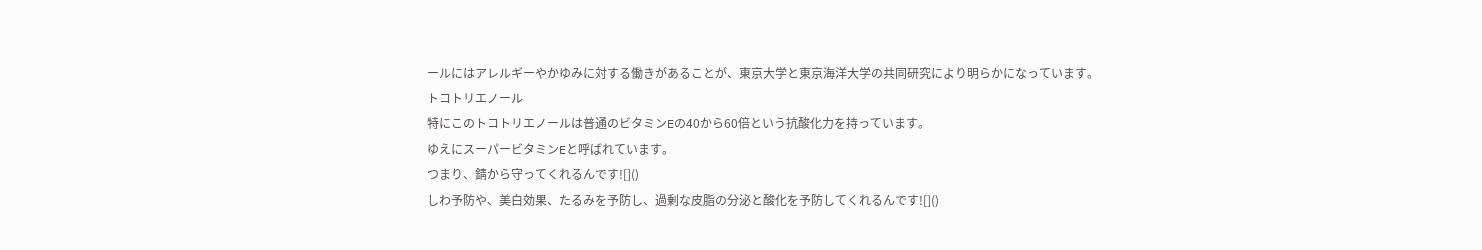ールにはアレルギーやかゆみに対する働きがあることが、東京大学と東京海洋大学の共同研究により明らかになっています。
トコトリエノール
特にこのトコトリエノールは普通のビタミンEの40から60倍という抗酸化力を持っています。
ゆえにスーパービタミンEと呼ばれています。
つまり、錆から守ってくれるんです![]()
しわ予防や、美白効果、たるみを予防し、過剰な皮脂の分泌と酸化を予防してくれるんです![]()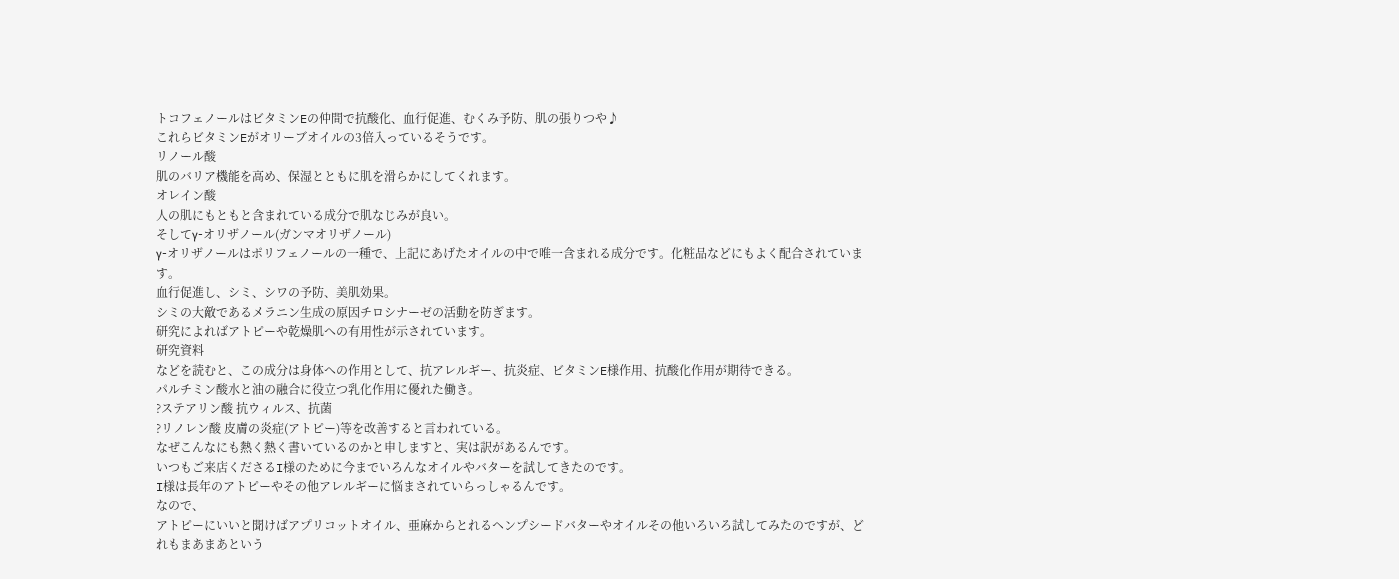トコフェノールはビタミンEの仲間で抗酸化、血行促進、むくみ予防、肌の張りつや♪
これらビタミンEがオリーブオイルの3倍入っているそうです。
リノール酸
肌のバリア機能を高め、保湿とともに肌を滑らかにしてくれます。
オレイン酸
人の肌にもともと含まれている成分で肌なじみが良い。
そしてγ-オリザノール(ガンマオリザノール)
γ-オリザノールはポリフェノールの一種で、上記にあげたオイルの中で唯一含まれる成分です。化粧品などにもよく配合されています。
血行促進し、シミ、シワの予防、美肌効果。
シミの大敵であるメラニン生成の原因チロシナーゼの活動を防ぎます。
研究によればアトピーや乾燥肌への有用性が示されています。
研究資料
などを読むと、この成分は身体への作用として、抗アレルギー、抗炎症、ビタミンE様作用、抗酸化作用が期待できる。
パルチミン酸水と油の融合に役立つ乳化作用に優れた働き。
?ステアリン酸 抗ウィルス、抗菌
?リノレン酸 皮膚の炎症(アトピー)等を改善すると言われている。
なぜこんなにも熱く熱く書いているのかと申しますと、実は訳があるんです。
いつもご来店くださるI様のために今までいろんなオイルやバターを試してきたのです。
I様は長年のアトピーやその他アレルギーに悩まされていらっしゃるんです。
なので、
アトピーにいいと聞けばアプリコットオイル、亜麻からとれるヘンプシードバターやオイルその他いろいろ試してみたのですが、どれもまあまあという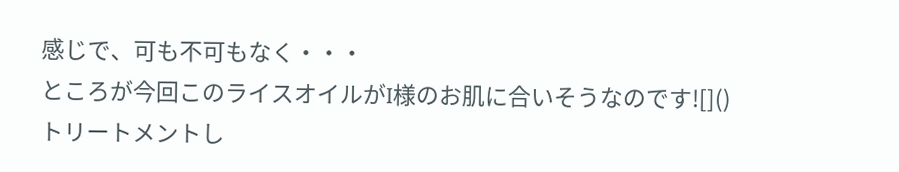感じで、可も不可もなく・・・
ところが今回このライスオイルがI様のお肌に合いそうなのです![]()
トリートメントし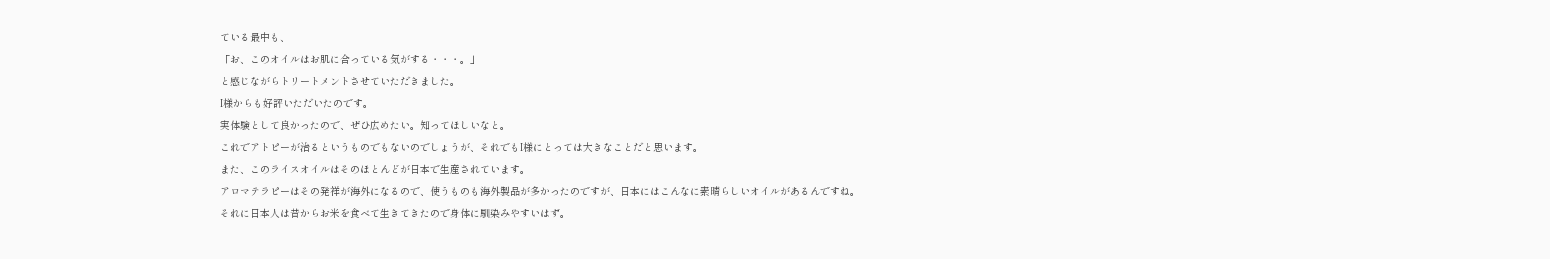ている最中も、
「お、このオイルはお肌に合っている気がする・・・。」
と感じながらトリートメントさせていただきました。
I様からも好評いただいたのです。
実体験として良かったので、ぜひ広めたい。知ってほしいなと。
これでアトピーが治るというものでもないのでしょうが、それでもI様にとっては大きなことだと思います。
また、このライスオイルはそのほとんどが日本で生産されています。
アロマテラピーはその発祥が海外になるので、使うものも海外製品が多かったのですが、日本にはこんなに素晴らしいオイルがあるんですね。
それに日本人は昔からお米を食べて生きてきたので身体に馴染みやすいはず。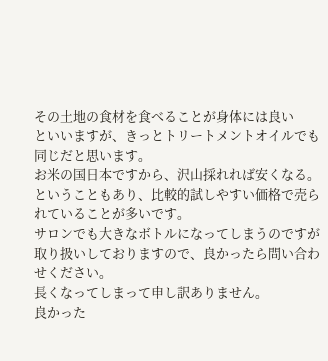その土地の食材を食べることが身体には良い
といいますが、きっとトリートメントオイルでも同じだと思います。
お米の国日本ですから、沢山採れれば安くなる。ということもあり、比較的試しやすい価格で売られていることが多いです。
サロンでも大きなボトルになってしまうのですが取り扱いしておりますので、良かったら問い合わせください。
長くなってしまって申し訳ありません。
良かった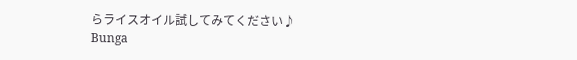らライスオイル試してみてください♪
Bunga